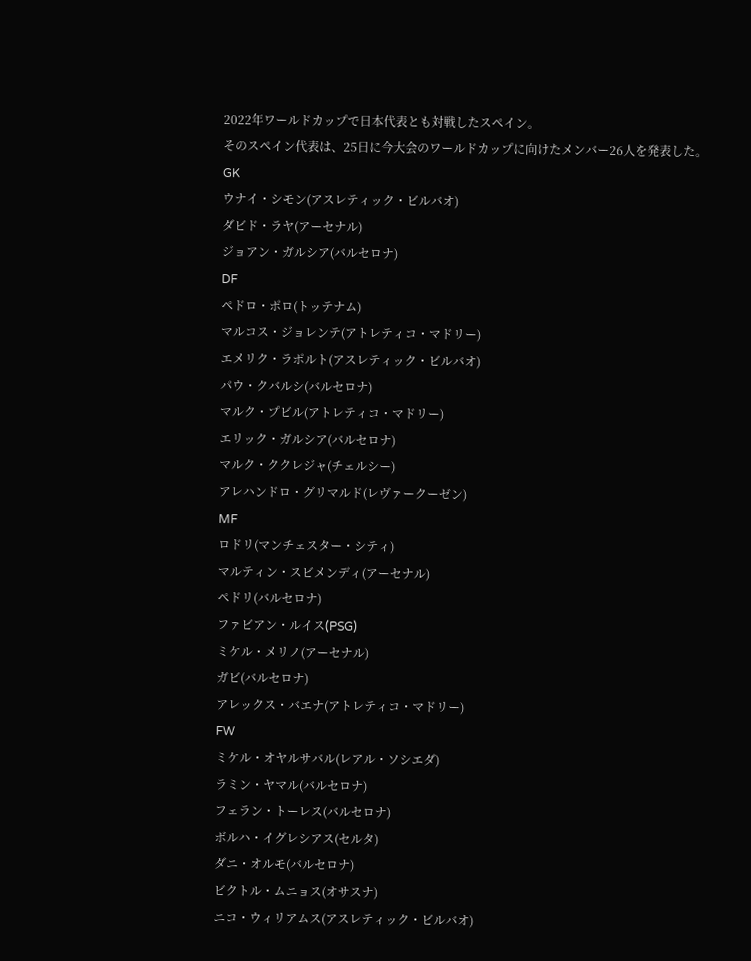2022年ワールドカップで日本代表とも対戦したスペイン。
そのスペイン代表は、25日に今大会のワールドカップに向けたメンバー26人を発表した。
GK
ウナイ・シモン(アスレティック・ビルバオ)
ダビド・ラヤ(アーセナル)
ジョアン・ガルシア(バルセロナ)
DF
ペドロ・ポロ(トッテナム)
マルコス・ジョレンテ(アトレティコ・マドリー)
エメリク・ラポルト(アスレティック・ビルバオ)
パウ・クバルシ(バルセロナ)
マルク・プビル(アトレティコ・マドリー)
エリック・ガルシア(バルセロナ)
マルク・ククレジャ(チェルシー)
アレハンドロ・グリマルド(レヴァークーゼン)
MF
ロドリ(マンチェスター・シティ)
マルティン・スビメンディ(アーセナル)
ペドリ(バルセロナ)
ファビアン・ルイス(PSG)
ミケル・メリノ(アーセナル)
ガビ(バルセロナ)
アレックス・バエナ(アトレティコ・マドリー)
FW
ミケル・オヤルサバル(レアル・ソシエダ)
ラミン・ヤマル(バルセロナ)
フェラン・トーレス(バルセロナ)
ボルハ・イグレシアス(セルタ)
ダニ・オルモ(バルセロナ)
ビクトル・ムニョス(オサスナ)
ニコ・ウィリアムス(アスレティック・ビルバオ)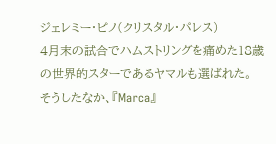ジェレミー・ピノ(クリスタル・パレス)
4月末の試合でハムストリングを痛めた18歳の世界的スターであるヤマルも選ばれた。
そうしたなか、『Marca』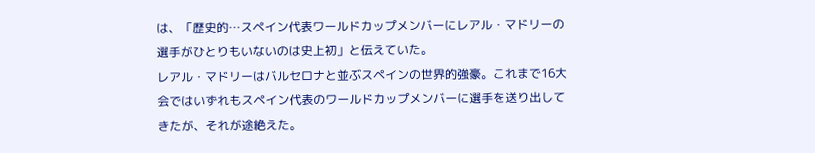は、「歴史的…スペイン代表ワールドカップメンバーにレアル・マドリーの選手がひとりもいないのは史上初」と伝えていた。
レアル・マドリーはバルセロナと並ぶスペインの世界的強豪。これまで16大会ではいずれもスペイン代表のワールドカップメンバーに選手を送り出してきたが、それが途絶えた。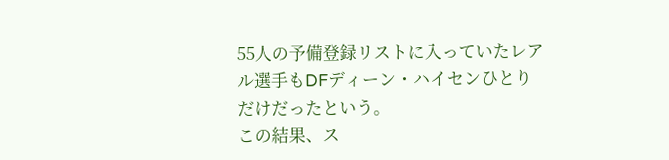55人の予備登録リストに入っていたレアル選手もDFディーン・ハイセンひとりだけだったという。
この結果、ス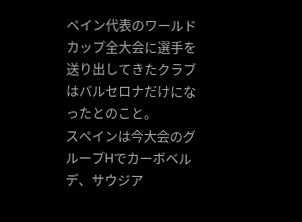ペイン代表のワールドカップ全大会に選手を送り出してきたクラブはバルセロナだけになったとのこと。
スペインは今大会のグループHでカーボベルデ、サウジア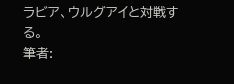ラビア、ウルグアイと対戦する。
筆者: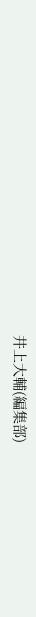井上大輔(編集部)